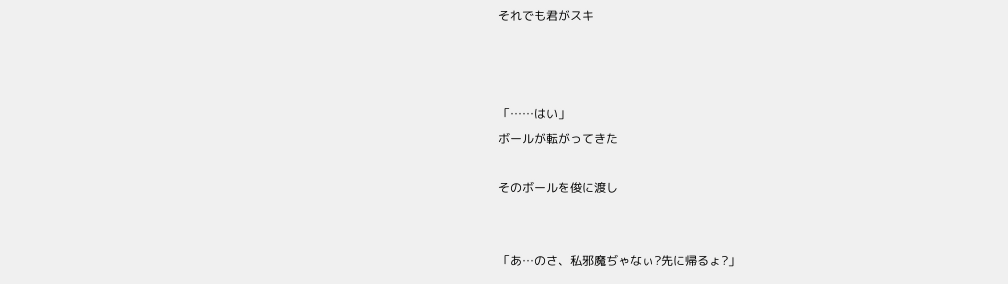それでも君がスキ



「……はい」
ボールが転がってきた

そのボールを俊に渡し


「あ…のさ、私邪魔ぢゃなぃ?先に帰るょ?」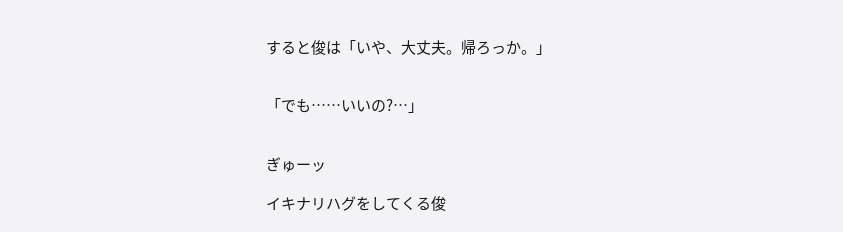すると俊は「いや、大丈夫。帰ろっか。」


「でも……いいの?…」


ぎゅーッ

イキナリハグをしてくる俊